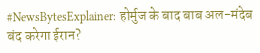#NewsBytesExplainer: होर्मुज के बाद बाब अल-मंदेब बंद करेगा ईरान?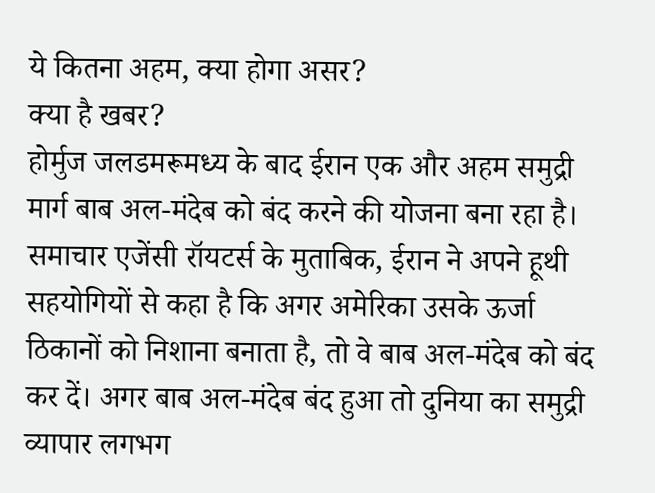ये कितना अहम, क्या होगा असर?
क्या है खबर?
होर्मुज जलडमरूमध्य के बाद ईरान एक और अहम समुद्री मार्ग बाब अल-मंदेब को बंद करने की योजना बना रहा है। समाचार एजेंसी रॉयटर्स के मुताबिक, ईरान ने अपने हूथी सहयोगियों से कहा है कि अगर अमेरिका उसके ऊर्जा ठिकानों को निशाना बनाता है, तो वे बाब अल-मंदेब को बंद कर दें। अगर बाब अल-मंदेब बंद हुआ तो दुनिया का समुद्री व्यापार लगभग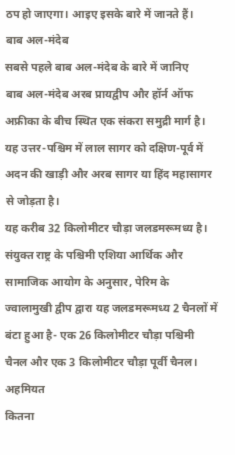ठप हो जाएगा। आइए इसके बारे में जानते हैं।
बाब अल-मंदेब
सबसे पहले बाब अल-मंदेब के बारे में जानिए
बाब अल-मंदेब अरब प्रायद्वीप और हॉर्न ऑफ अफ्रीका के बीच स्थित एक संकरा समुद्री मार्ग है। यह उत्तर-पश्चिम में लाल सागर को दक्षिण-पूर्व में अदन की खाड़ी और अरब सागर या हिंद महासागर से जोड़ता है।
यह करीब 32 किलोमीटर चौड़ा जलडमरूमध्य है।
संयुक्त राष्ट्र के पश्चिमी एशिया आर्थिक और सामाजिक आयोग के अनुसार, पेरिम के ज्वालामुखी द्वीप द्वारा यह जलडमरूमध्य 2 चैनलों में बंटा हुआ है- एक 26 किलोमीटर चौड़ा पश्चिमी चैनल और एक 3 किलोमीटर चौड़ा पूर्वी चैनल।
अहमियत
कितना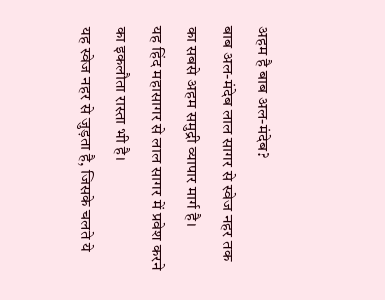अहम है बाब अल-मंदेब?
बाब अल-मंदेब लाल सागर से स्वेज नहर तक का सबसे अहम समुद्री व्यापार मार्ग है।
यह हिंद महासागर से लाल सागर में प्रवेश करने का इकलौता रास्ता भी है।
यह स्वेज नहर से जुड़ता है, जिसके चलते ये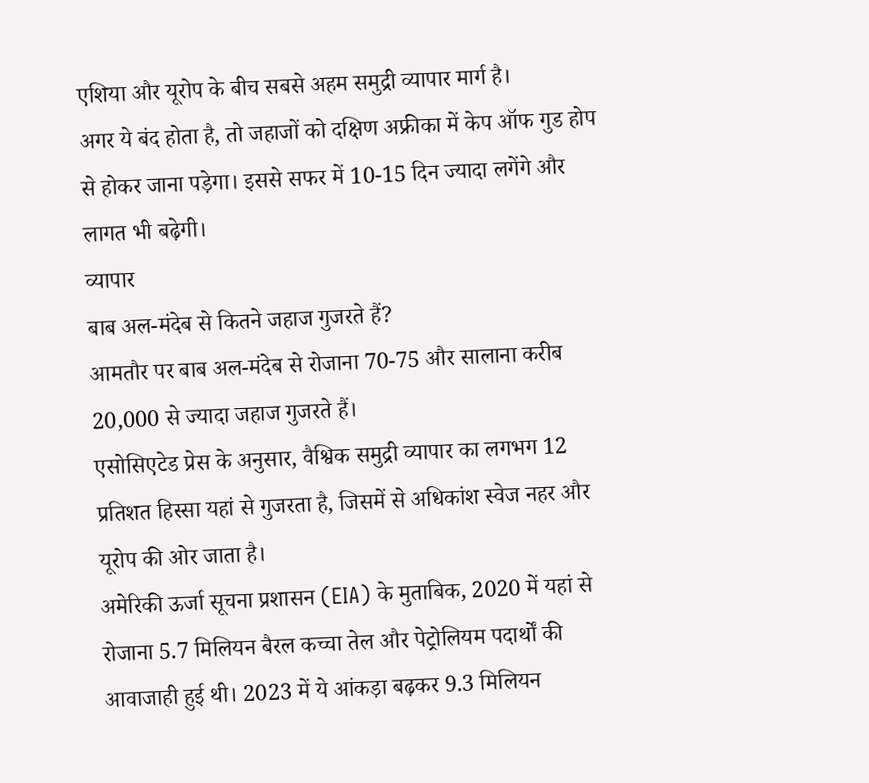एशिया और यूरोप के बीच सबसे अहम समुद्री व्यापार मार्ग है।
अगर ये बंद होता है, तो जहाजों को दक्षिण अफ्रीका में केप ऑफ गुड होप से होकर जाना पड़ेगा। इससे सफर में 10-15 दिन ज्यादा लगेंगे और लागत भी बढ़ेगी।
व्यापार
बाब अल-मंदेब से कितने जहाज गुजरते हैं?
आमतौर पर बाब अल-मंदेब से रोजाना 70-75 और सालाना करीब 20,000 से ज्यादा जहाज गुजरते हैं।
एसोसिएटेड प्रेस के अनुसार, वैश्विक समुद्री व्यापार का लगभग 12 प्रतिशत हिस्सा यहां से गुजरता है, जिसमें से अधिकांश स्वेज नहर और यूरोप की ओर जाता है।
अमेरिकी ऊर्जा सूचना प्रशासन (EIA) के मुताबिक, 2020 में यहां से रोजाना 5.7 मिलियन बैरल कच्चा तेल और पेट्रोलियम पदार्थों की आवाजाही हुई थी। 2023 में ये आंकड़ा बढ़कर 9.3 मिलियन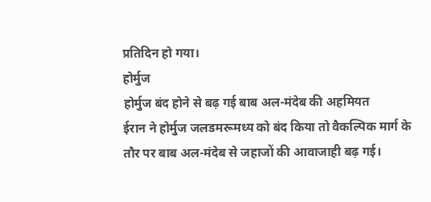प्रतिदिन हो गया।
होर्मुज
होर्मुज बंद होने से बढ़ गई बाब अल-मंदेब की अहमियत
ईरान ने होर्मुज जलडमरूमध्य को बंद किया तो वैकल्पिक मार्ग के तौर पर बाब अल-मंदेब से जहाजों की आवाजाही बढ़ गई।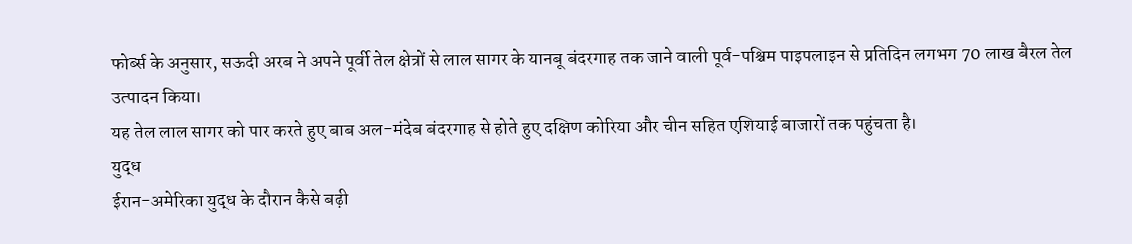फोर्ब्स के अनुसार, सऊदी अरब ने अपने पूर्वी तेल क्षेत्रों से लाल सागर के यानबू बंदरगाह तक जाने वाली पूर्व-पश्चिम पाइपलाइन से प्रतिदिन लगभग 70 लाख बैरल तेल उत्पादन किया।
यह तेल लाल सागर को पार करते हुए बाब अल-मंदेब बंदरगाह से होते हुए दक्षिण कोरिया और चीन सहित एशियाई बाजारों तक पहुंचता है।
युद्ध
ईरान-अमेरिका युद्ध के दौरान कैसे बढ़ी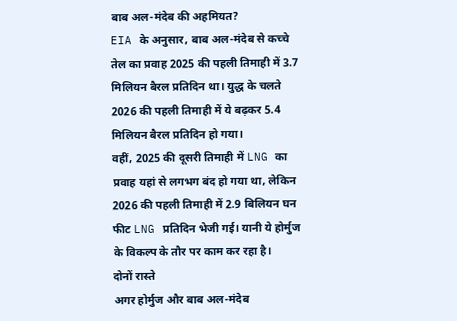बाब अल-मंदेब की अहमियत?
EIA के अनुसार, बाब अल-मंदेब से कच्चे तेल का प्रवाह 2025 की पहली तिमाही में 3.7 मिलियन बैरल प्रतिदिन था। युद्ध के चलते 2026 की पहली तिमाही में ये बढ़कर 5.4 मिलियन बैरल प्रतिदिन हो गया।
वहीं, 2025 की दूसरी तिमाही में LNG का प्रवाह यहां से लगभग बंद हो गया था, लेकिन 2026 की पहली तिमाही में 2.9 बिलियन घन फीट LNG प्रतिदिन भेजी गई। यानी ये होर्मुज के विकल्प के तौर पर काम कर रहा है।
दोनों रास्ते
अगर होर्मुज और बाब अल-मंदेब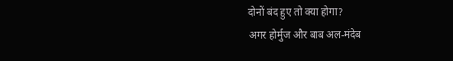दोनों बंद हुए तो क्या होगा?
अगर होर्मुज और बाब अल-मंदेब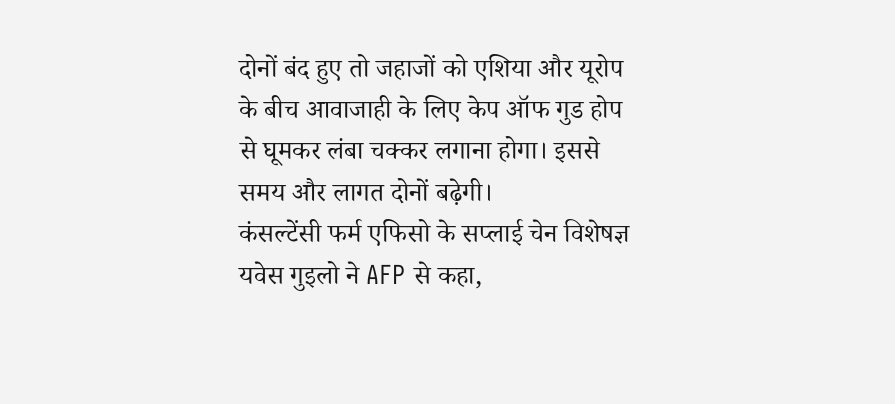दोनों बंद हुए तो जहाजों को एशिया और यूरोप के बीच आवाजाही के लिए केप ऑफ गुड होप से घूमकर लंबा चक्कर लगाना होगा। इससे समय और लागत दोनों बढ़ेगी।
कंसल्टेंसी फर्म एफिसो के सप्लाई चेन विशेषज्ञ यवेस गुइलो ने AFP से कहा,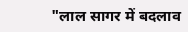"लाल सागर में बदलाव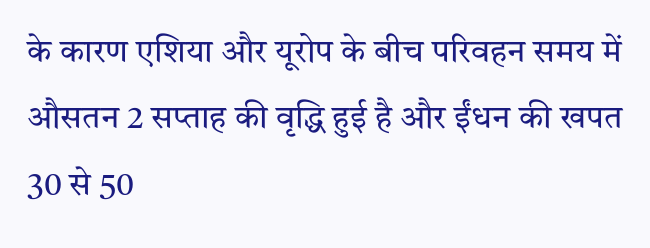के कारण एशिया और यूरोप के बीच परिवहन समय में औसतन 2 सप्ताह की वृद्धि हुई है और ईंधन की खपत 30 से 50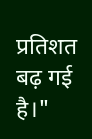प्रतिशत बढ़ गई है।"